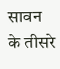सावन के तीसरे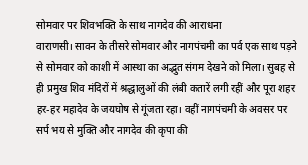सोमवार पर शिवभक्ति के साथ नागदेव की आराधना
वाराणसी। सावन के तीसरे सोमवार और नागपंचमी का पर्व एक साथ पड़ने से सोमवार को काशी में आस्था का अद्भुत संगम देखने को मिला। सुबह से ही प्रमुख शिव मंदिरों में श्रद्धालुओं की लंबी कतारें लगी रहीं और पूरा शहर हर-हर महादेव के जयघोष से गूंजता रहा। वहीं नागपंचमी के अवसर पर सर्प भय से मुक्ति और नागदेव की कृपा की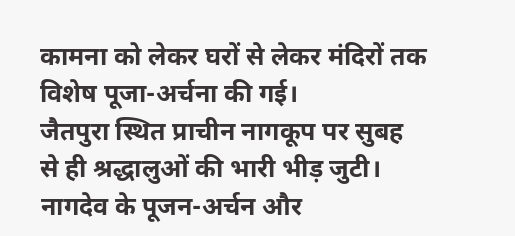कामना को लेकर घरों से लेकर मंदिरों तक विशेष पूजा-अर्चना की गई।
जैतपुरा स्थित प्राचीन नागकूप पर सुबह से ही श्रद्धालुओं की भारी भीड़ जुटी। नागदेव के पूजन-अर्चन और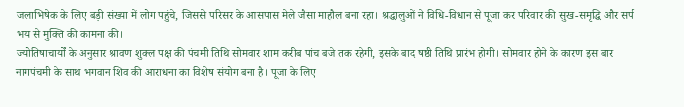जलाभिषेक के लिए बड़ी संख्या में लोग पहुंचे, जिससे परिसर के आसपास मेले जैसा माहौल बना रहा। श्रद्धालुओं ने विधि-विधान से पूजा कर परिवार की सुख-समृद्धि और सर्प भय से मुक्ति की कामना की।
ज्योतिषाचार्यों के अनुसार श्रावण शुक्ल पक्ष की पंचमी तिथि सोमवार शाम करीब पांच बजे तक रहेगी, इसके बाद षष्ठी तिथि प्रारंभ होगी। सोमवार होने के कारण इस बार नागपंचमी के साथ भगवान शिव की आराधना का विशेष संयोग बना है। पूजा के लिए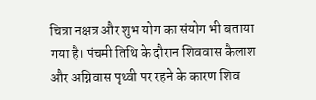चित्रा नक्षत्र और शुभ योग का संयोग भी बताया गया है। पंचमी तिथि के दौरान शिववास कैलाश और अग्निवास पृथ्वी पर रहने के कारण शिव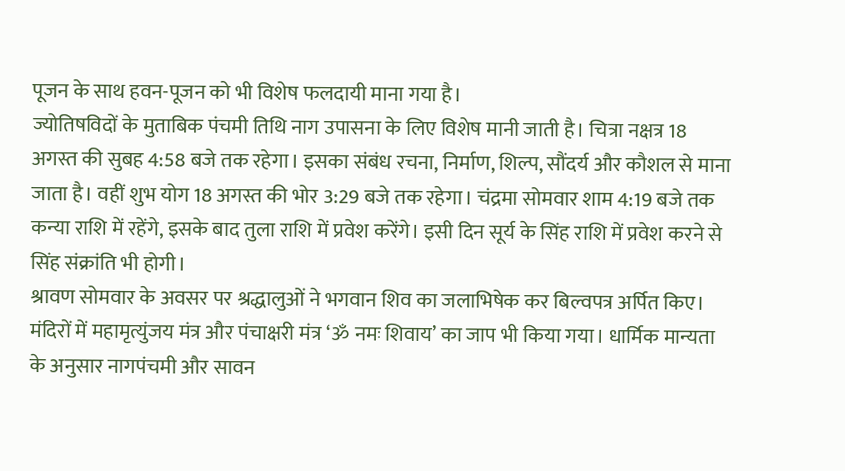पूजन के साथ हवन-पूजन को भी विशेष फलदायी माना गया है।
ज्योतिषविदों के मुताबिक पंचमी तिथि नाग उपासना के लिए विशेष मानी जाती है। चित्रा नक्षत्र 18 अगस्त की सुबह 4:58 बजे तक रहेगा। इसका संबंध रचना, निर्माण, शिल्प, सौंदर्य और कौशल से माना जाता है। वहीं शुभ योग 18 अगस्त की भोर 3:29 बजे तक रहेगा। चंद्रमा सोमवार शाम 4:19 बजे तक कन्या राशि में रहेंगे, इसके बाद तुला राशि में प्रवेश करेंगे। इसी दिन सूर्य के सिंह राशि में प्रवेश करने से सिंह संक्रांति भी होगी।
श्रावण सोमवार के अवसर पर श्रद्धालुओं ने भगवान शिव का जलाभिषेक कर बिल्वपत्र अर्पित किए। मंदिरों में महामृत्युंजय मंत्र और पंचाक्षरी मंत्र ‘ॐ नमः शिवाय’ का जाप भी किया गया। धार्मिक मान्यता के अनुसार नागपंचमी और सावन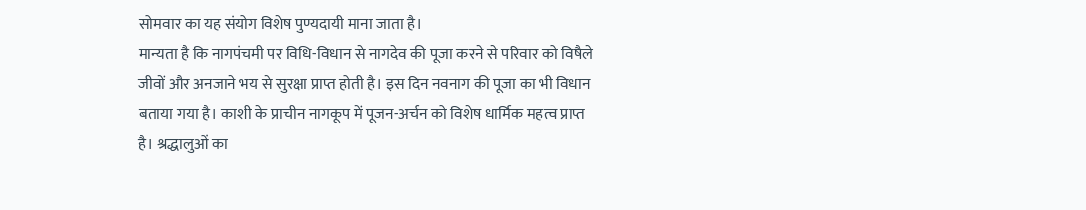सोमवार का यह संयोग विशेष पुण्यदायी माना जाता है।
मान्यता है कि नागपंचमी पर विधि-विधान से नागदेव की पूजा करने से परिवार को विषैले जीवों और अनजाने भय से सुरक्षा प्राप्त होती है। इस दिन नवनाग की पूजा का भी विधान बताया गया है। काशी के प्राचीन नागकूप में पूजन-अर्चन को विशेष धार्मिक महत्व प्राप्त है। श्रद्धालुओं का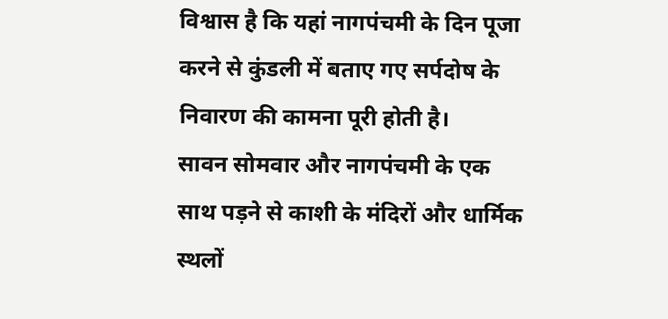विश्वास है कि यहां नागपंचमी के दिन पूजा करने से कुंडली में बताए गए सर्पदोष के निवारण की कामना पूरी होती है।
सावन सोमवार और नागपंचमी के एक साथ पड़ने से काशी के मंदिरों और धार्मिक स्थलों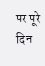पर पूरे दिन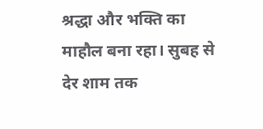श्रद्धा और भक्ति का माहौल बना रहा। सुबह से देर शाम तक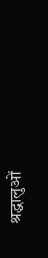श्रद्धालुओं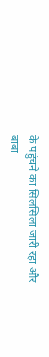के पहुंचने का सिलसिला जारी रहा और बाबा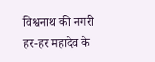विश्वनाथ की नगरी हर-हर महादेव के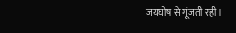जयघोष से गूंजती रही।